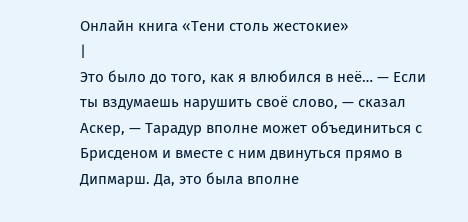Онлайн книга «Тени столь жестокие»
|
Это было до того, как я влюбился в неё… — Если ты вздумаешь нарушить своё слово, — сказал Аскер, — Тарадур вполне может объединиться с Брисденом и вместе с ним двинуться прямо в Дипмарш. Да, это была вполне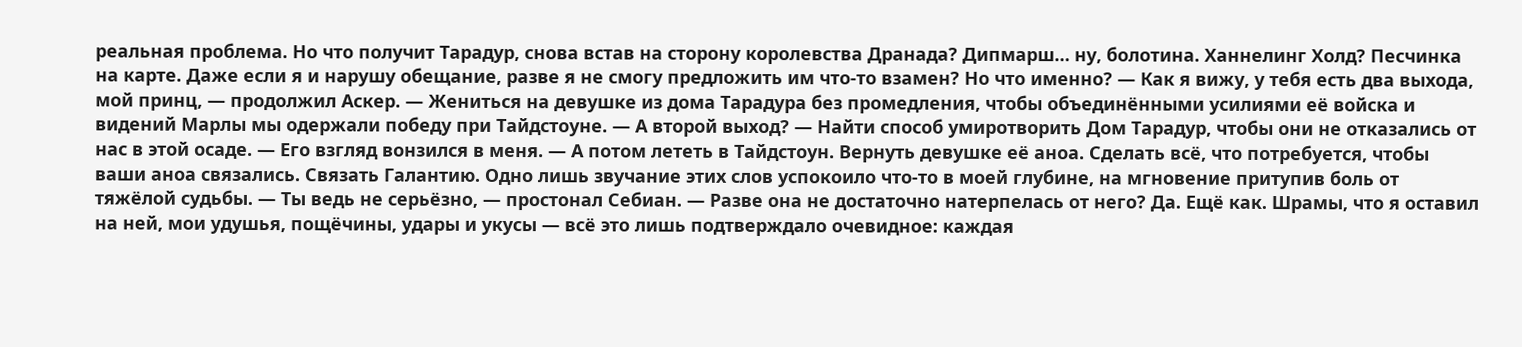реальная проблема. Но что получит Тарадур, снова встав на сторону королевства Дранада? Дипмарш… ну, болотина. Ханнелинг Холд? Песчинка на карте. Даже если я и нарушу обещание, разве я не смогу предложить им что-то взамен? Но что именно? — Как я вижу, у тебя есть два выхода, мой принц, — продолжил Аскер. — Жениться на девушке из дома Тарадура без промедления, чтобы объединёнными усилиями её войска и видений Марлы мы одержали победу при Тайдстоуне. — А второй выход? — Найти способ умиротворить Дом Тарадур, чтобы они не отказались от нас в этой осаде. — Его взгляд вонзился в меня. — А потом лететь в Тайдстоун. Вернуть девушке её аноа. Сделать всё, что потребуется, чтобы ваши аноа связались. Связать Галантию. Одно лишь звучание этих слов успокоило что-то в моей глубине, на мгновение притупив боль от тяжёлой судьбы. — Ты ведь не серьёзно, — простонал Себиан. — Разве она не достаточно натерпелась от него? Да. Ещё как. Шрамы, что я оставил на ней, мои удушья, пощёчины, удары и укусы — всё это лишь подтверждало очевидное: каждая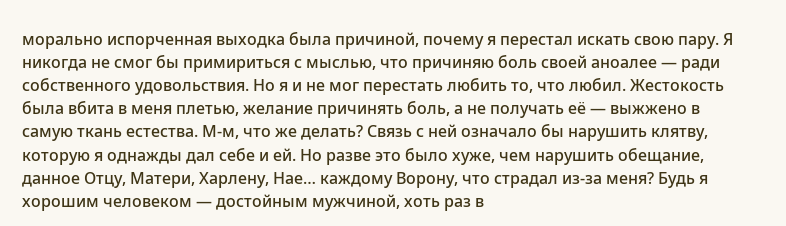морально испорченная выходка была причиной, почему я перестал искать свою пару. Я никогда не смог бы примириться с мыслью, что причиняю боль своей аноалее — ради собственного удовольствия. Но я и не мог перестать любить то, что любил. Жестокость была вбита в меня плетью, желание причинять боль, а не получать её — выжжено в самую ткань естества. М-м, что же делать? Связь с ней означало бы нарушить клятву, которую я однажды дал себе и ей. Но разве это было хуже, чем нарушить обещание, данное Отцу, Матери, Харлену, Нае… каждому Ворону, что страдал из-за меня? Будь я хорошим человеком — достойным мужчиной, хоть раз в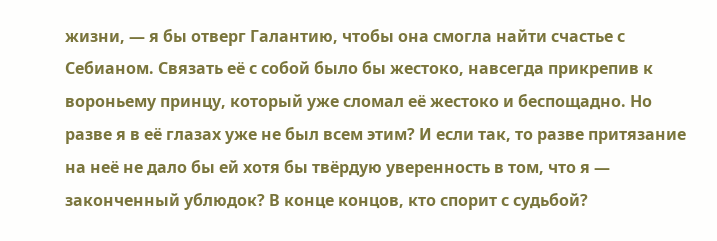жизни, — я бы отверг Галантию, чтобы она смогла найти счастье с Себианом. Связать её с собой было бы жестоко, навсегда прикрепив к вороньему принцу, который уже сломал её жестоко и беспощадно. Но разве я в её глазах уже не был всем этим? И если так, то разве притязание на неё не дало бы ей хотя бы твёрдую уверенность в том, что я — законченный ублюдок? В конце концов, кто спорит с судьбой?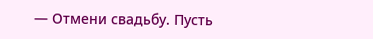— Отмени свадьбу. Пусть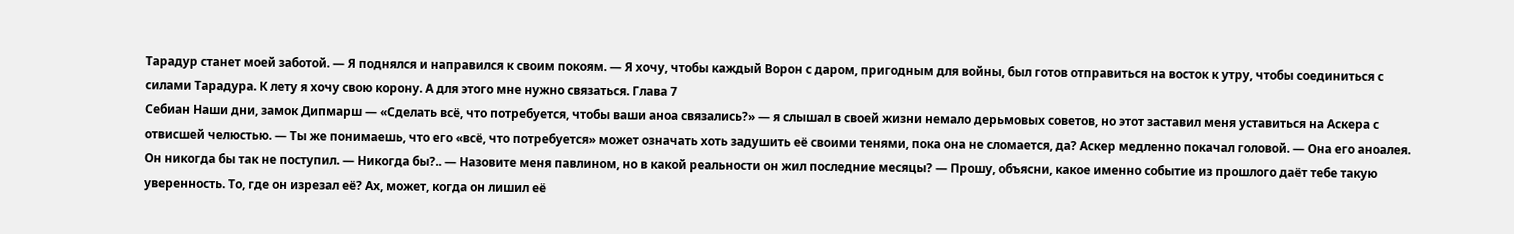Тарадур станет моей заботой. — Я поднялся и направился к своим покоям. — Я хочу, чтобы каждый Ворон с даром, пригодным для войны, был готов отправиться на восток к утру, чтобы соединиться с силами Тарадура. К лету я хочу свою корону. А для этого мне нужно связаться. Глава 7
Себиан Наши дни, замок Дипмарш — «Сделать всё, что потребуется, чтобы ваши аноа связались?» — я слышал в своей жизни немало дерьмовых советов, но этот заставил меня уставиться на Аскера с отвисшей челюстью. — Ты же понимаешь, что его «всё, что потребуется» может означать хоть задушить её своими тенями, пока она не сломается, да? Аскер медленно покачал головой. — Она его аноалея. Он никогда бы так не поступил. — Никогда бы?.. — Назовите меня павлином, но в какой реальности он жил последние месяцы? — Прошу, объясни, какое именно событие из прошлого даёт тебе такую уверенность. То, где он изрезал её? Ах, может, когда он лишил её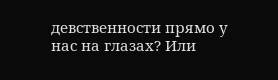девственности прямо у нас на глазах? Или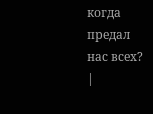когда предал нас всех? |